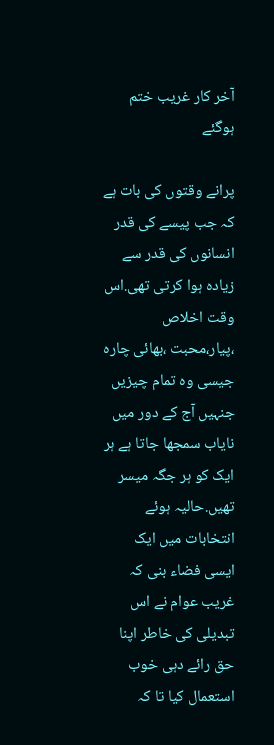آخر کار غریب ختم ہوگئے

پرانے وقتوں کی بات ہے کہ جب پیسے کی قدر انسانوں کی قدر سے زیادہ ہوا کرتی تھی.اس وقت اخلاص ،پیار،محبت ،بھائی چارہ جیسی وہ تمام چیزیں جنہیں آج کے دور میں نایاب سمجھا جاتا ہے ہر ایک کو ہر جگہ میسر تھیں.حالیہ ہوئے انتخابات میں ایک ایسی فضاء بنی کہ غریب عوام نے اس تبدیلی کی خاطر اپنا حق رائے دہی خوب استعمال کیا تا کہ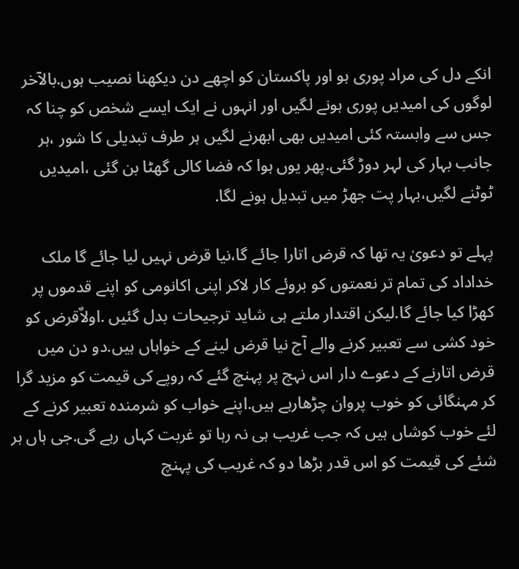انکے دل کی مراد پوری ہو اور پاکستان کو اچھے دن دیکھنا نصیب ہوں.بالآخر لوگوں کی امیدیں پوری ہونے لگیں اور انہوں نے ایک ایسے شخص کو چنا کہ جس سے وابستہ کئی امیدیں بھی ابھرنے لگیں ہر طرف تبدیلی کا شور ،ہر جانب بہار کی لہر دوڑ گئی.پھر یوں ہوا کہ فضا کالی گھٹا بن گئی ،امیدیں ٹوٹنے لگیں،بہار پت جھڑ میں تبدیل ہونے لگا.

پہلے تو دعویٰ یہ تھا کہ قرض اتارا جائے گا،نیا قرض نہیں لیا جائے گا ملک خداداد کی تمام تر نعمتوں کو بروئے کار لاکر اپنی اکانومی کو اپنے قدموں پر کھڑا کیا جائے گا.لیکن اقتدار ملتے ہی شاید ترجیحات بدل گئیں .اولاٌقرض کو خود کشی سے تعبیر کرنے والے آج نیا قرض لینے کے خواہاں ہیں.دو دن میں قرض اتارنے کے دعوے دار اس نہج پر پہنچ گئے کہ روپے کی قیمت کو مزید گرا کر مہنگائی کو خوب پروان چڑھارہے ہیں.اپنے خواب کو شرمندہ تعبیر کرنے کے لئے خوب کوشاں ہیں کہ جب غریب ہی نہ رہا تو غربت کہاں رہے گی.جی ہاں ہر شئے کی قیمت کو اس قدر بڑھا دو کہ غریب کی پہنچ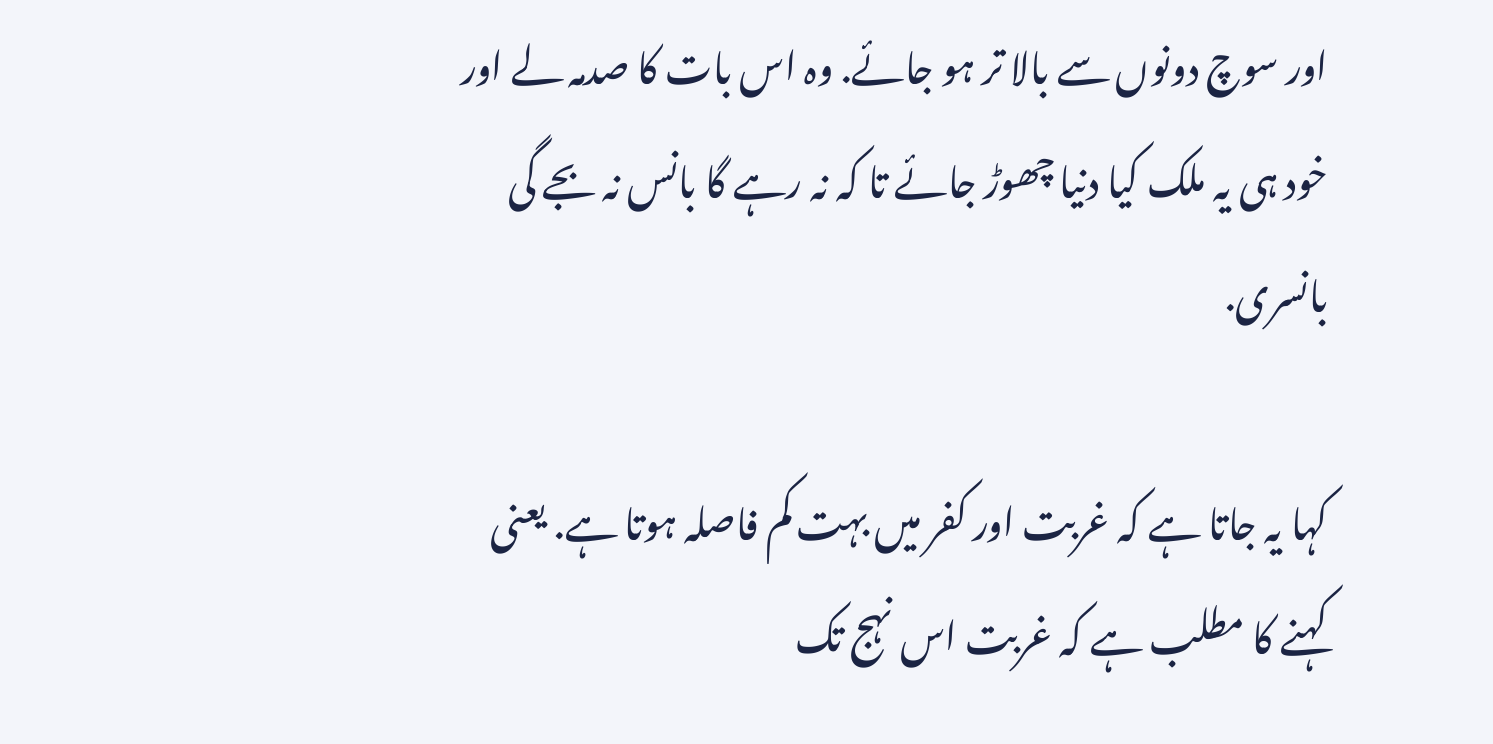اور سوچ دونوں سے بالا تر ہو جائے. وہ اس بات کا صدمہ لے اور خود ہی یہ ملک کیا دنیا چھوڑ جائے تا کہ نہ رہے گا بانس نہ بجے گی بانسری.

کہا یہ جاتا ہے کہ غربت اور کفر میں بہت کم فاصلہ ہوتا ہے. یعنی کہنے کا مطلب ہے کہ غربت اس نہج تک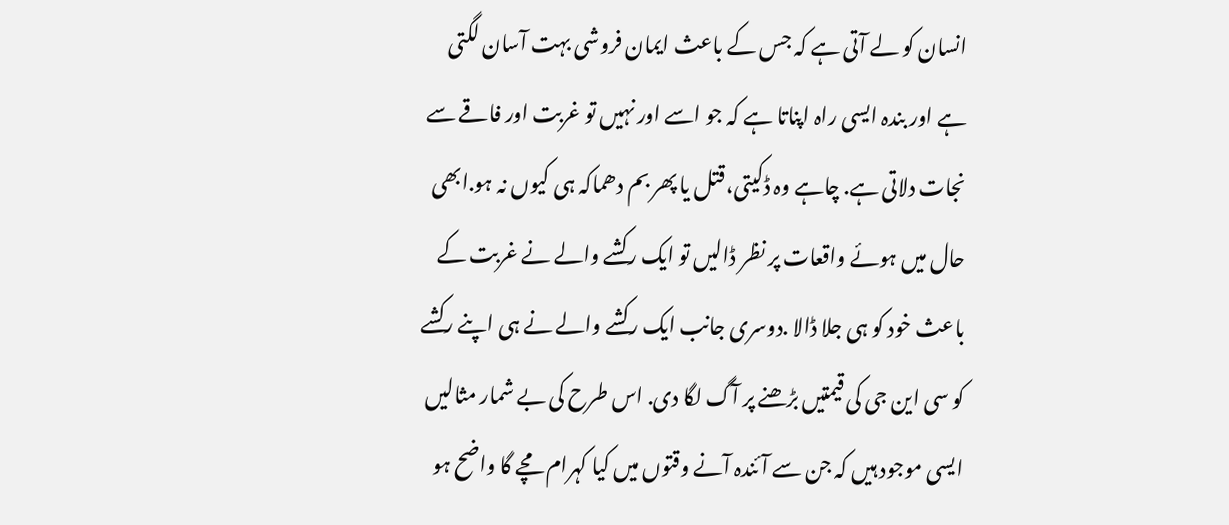انسان کو لے آتی ہے کہ جس کے باعث ایمان فروشی بہت آسان لگتی ہے اور بندہ ایسی راہ اپناتا ہے کہ جو اسے اور نہیں تو غربت اور فاقے سے نجات دلاتی ہے. چاہے وہ ڈکیتی،قتل یا پھر بم دھماکہ ہی کیوں نہ ہو.ابھی حال میں ہوئے واقعات پر نظر ڈالیں تو ایک رکشے والے نے غربت کے باعث خود کو ہی جلا ڈالا .دوسری جانب ایک رکشے والے نے ہی اپنے رکشے کو سی این جی کی قیمتیں بڑھنے پر آگ لگا دی. اس طرح کی بے شمار مثالیں ایسی موجود ہیں کہ جن سے آئندہ آنے وقتوں میں کیا کہرام مچے گا واضح ہو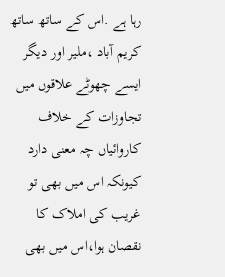رہا ہے .اس کے ساتھ ساتھ کریم آباد ،ملیر اور دیگر ایسے چھوٹے علاقوں میں تجاوزات کے خلاف کاروائیاں چہ معنی دارد کیونکہ اس میں بھی تو غریب کی املاک کا نقصان ہوا،اس میں بھی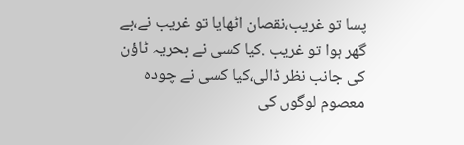پسا تو غریب،نقصان اٹھایا تو غریب نے،بے گھر ہوا تو غریب .کیا کسی نے بحریہ ٹاؤن کی جانب نظر ڈالی،کیا کسی نے چودہ معصوم لوگوں کی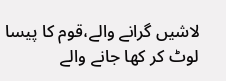لاشیں گرانے والے،قوم کا پیسا لوٹ کر کھا جانے والے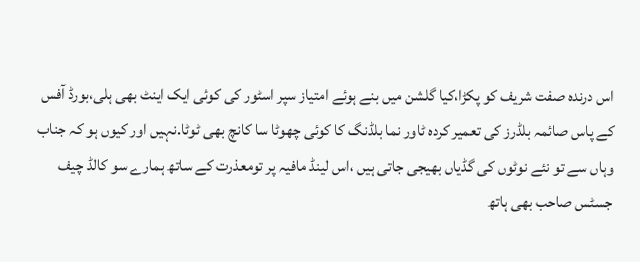اس درندہ صفت شریف کو پکڑا،کیا گلشن میں بنے ہوئے امتیاز سپر اسٹور کی کوئی ایک اینٹ بھی ہلی،بورڈ آفس کے پاس صائمہ بلڈرز کی تعمیر کردہ ٹاور نما بلڈنگ کا کوئی چھوٹا سا کانچ بھی ٹوٹا.نہیں اور کیوں ہو کہ جناب وہاں سے تو نئے نوٹوں کی گڈیاں بھیجی جاتی ہیں ،اس لینڈ مافیہ پر تومعذرت کے ساتھ ہمارے سو کالڈ چیف جسٹس صاحب بھی ہاتھ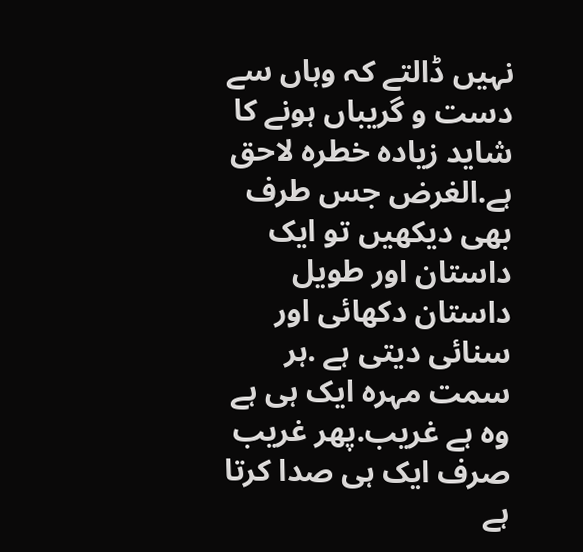نہیں ڈالتے کہ وہاں سے دست و گریباں ہونے کا شاید زیادہ خطرہ لاحق ہے.الغرض جس طرف بھی دیکھیں تو ایک داستان اور طویل داستان دکھائی اور سنائی دیتی ہے .ہر سمت مہرہ ایک ہی ہے وہ ہے غریب.پھر غریب صرف ایک ہی صدا کرتا ہے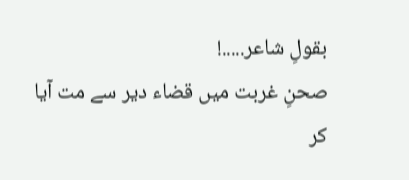بقولِ شاعر.....!
صحنِ غربت میں قضاء دیر سے مت آیا کر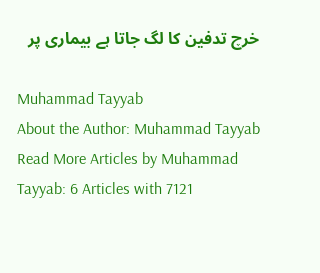خرچ تدفین کا لگ جاتا ہے بیماری پر

Muhammad Tayyab
About the Author: Muhammad Tayyab Read More Articles by Muhammad Tayyab: 6 Articles with 7121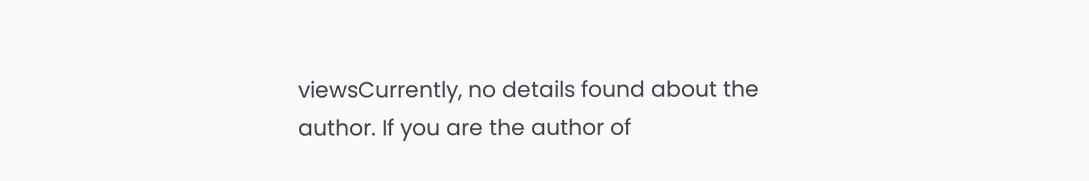viewsCurrently, no details found about the author. If you are the author of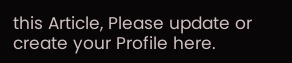this Article, Please update or create your Profile here.